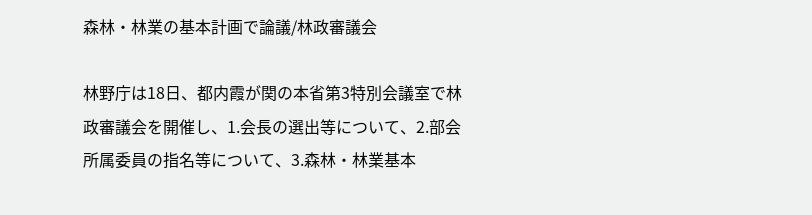森林・林業の基本計画で論議/林政審議会

林野庁は18日、都内霞が関の本省第3特別会議室で林政審議会を開催し、1.会長の選出等について、2.部会所属委員の指名等について、3.森林・林業基本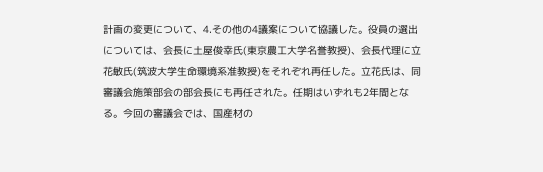計画の変更について、4.その他の4議案について協議した。役員の選出については、会長に土屋俊幸氏(東京農工大学名誉教授)、会長代理に立花敏氏(筑波大学生命環境系准教授)をそれぞれ再任した。立花氏は、同審議会施策部会の部会長にも再任された。任期はいずれも2年間となる。今回の審議会では、国産材の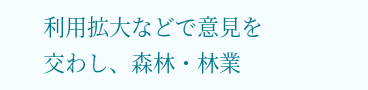利用拡大などで意見を交わし、森林・林業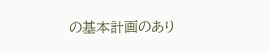の基本計画のあり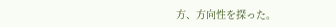方、方向性を探った。